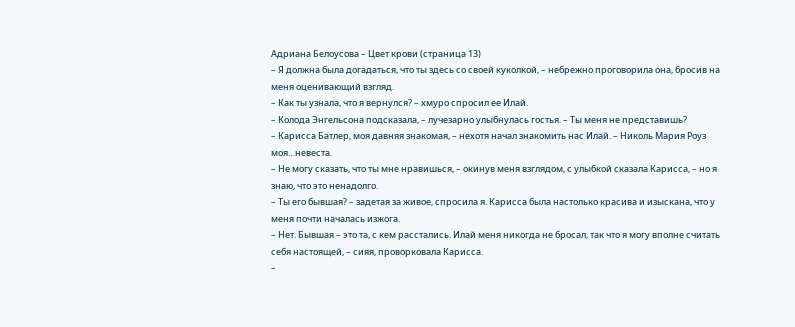Адриана Белоусова – Цвет крови (страница 13)
– Я должна была догадаться, что ты здесь со своей куколкой, – небрежно проговорила она, бросив на меня оценивающий взгляд.
– Как ты узнала, что я вернулся? – хмуро спросил ее Илай.
– Колода Энгельсона подсказала, – лучезарно улыбнулась гостья. – Ты меня не представишь?
– Карисса Батлер, моя давняя знакомая, – нехотя начал знакомить нас Илай. – Николь Мария Роуз моя…невеста.
– Не могу сказать, что ты мне нравишься, – окинув меня взглядом, с улыбкой сказала Карисса, – но я знаю, что это ненадолго.
– Ты его бывшая? – задетая за живое, спросила я. Карисса была настолько красива и изыскана, что у меня почти началась изжога.
– Нет. Бывшая – это та, с кем расстались. Илай меня никогда не бросал, так что я могу вполне считать себя настоящей, – сияя, проворковала Карисса.
–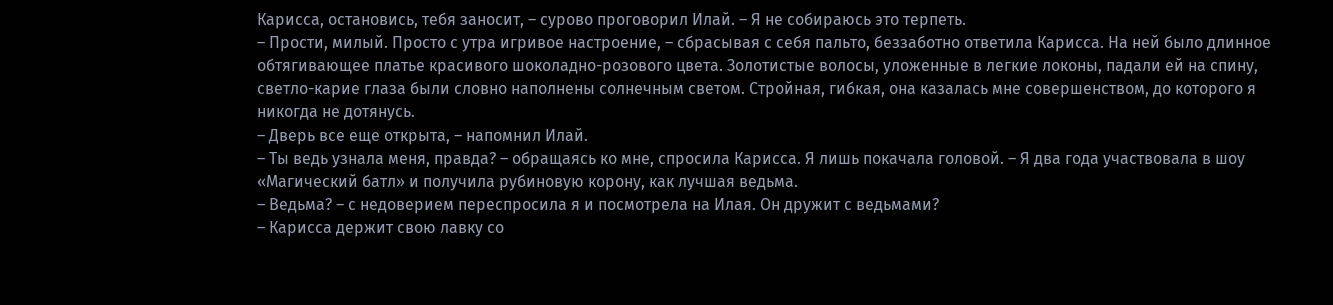Карисса, остановись, тебя заносит, – сурово проговорил Илай. – Я не собираюсь это терпеть.
– Прости, милый. Просто с утра игривое настроение, – сбрасывая с себя пальто, беззаботно ответила Карисса. На ней было длинное обтягивающее платье красивого шоколадно-розового цвета. Золотистые волосы, уложенные в легкие локоны, падали ей на спину, светло-карие глаза были словно наполнены солнечным светом. Стройная, гибкая, она казалась мне совершенством, до которого я никогда не дотянусь.
– Дверь все еще открыта, – напомнил Илай.
– Ты ведь узнала меня, правда? – обращаясь ко мне, спросила Карисса. Я лишь покачала головой. – Я два года участвовала в шоу «Магический батл» и получила рубиновую корону, как лучшая ведьма.
– Ведьма? – с недоверием переспросила я и посмотрела на Илая. Он дружит с ведьмами?
– Карисса держит свою лавку со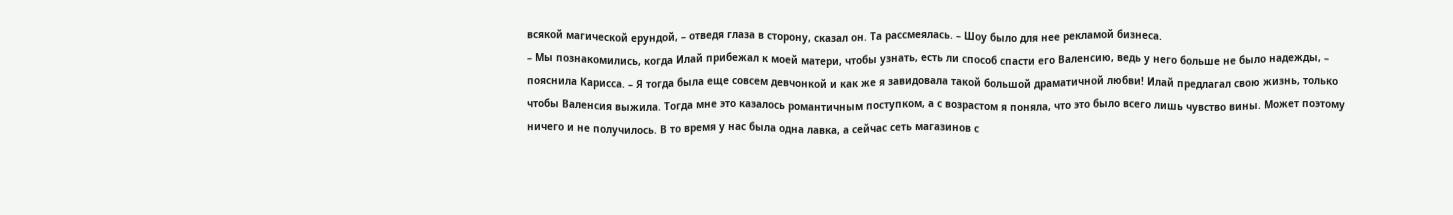всякой магической ерундой, – отведя глаза в сторону, сказал он. Та рассмеялась. – Шоу было для нее рекламой бизнеса.
– Мы познакомились, когда Илай прибежал к моей матери, чтобы узнать, есть ли способ спасти его Валенсию, ведь у него больше не было надежды, – пояснила Карисса. – Я тогда была еще совсем девчонкой и как же я завидовала такой большой драматичной любви! Илай предлагал свою жизнь, только чтобы Валенсия выжила. Тогда мне это казалось романтичным поступком, а с возрастом я поняла, что это было всего лишь чувство вины. Может поэтому ничего и не получилось. В то время у нас была одна лавка, а сейчас сеть магазинов с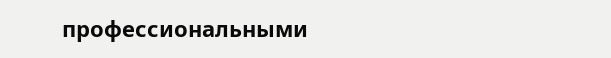профессиональными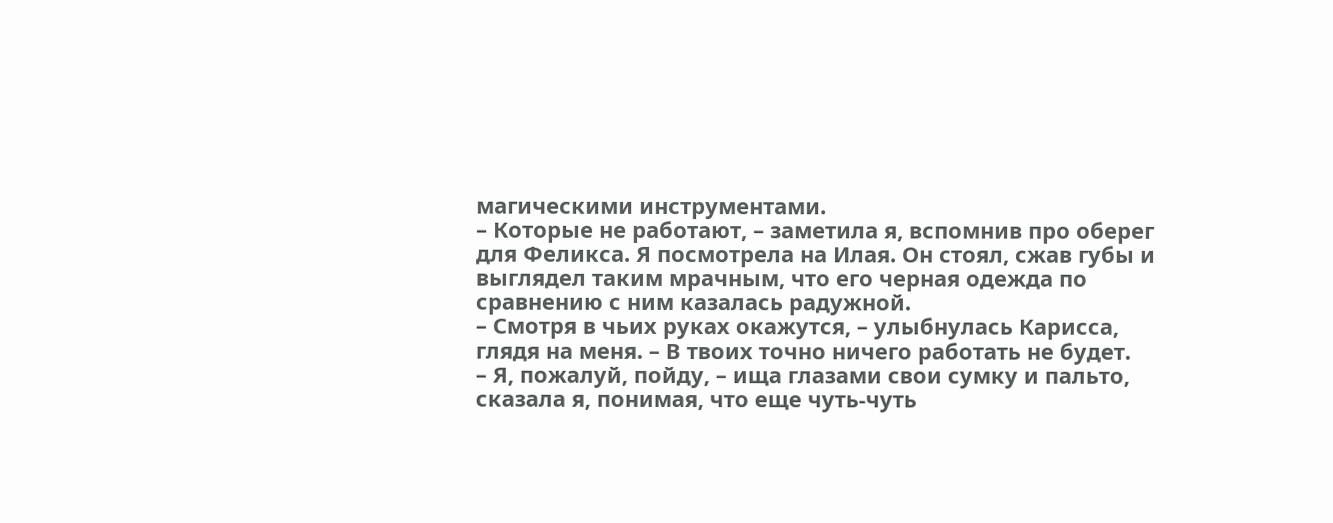магическими инструментами.
– Которые не работают, – заметила я, вспомнив про оберег для Феликса. Я посмотрела на Илая. Он стоял, сжав губы и выглядел таким мрачным, что его черная одежда по сравнению с ним казалась радужной.
– Смотря в чьих руках окажутся, – улыбнулась Карисса, глядя на меня. – В твоих точно ничего работать не будет.
– Я, пожалуй, пойду, – ища глазами свои сумку и пальто, сказала я, понимая, что еще чуть-чуть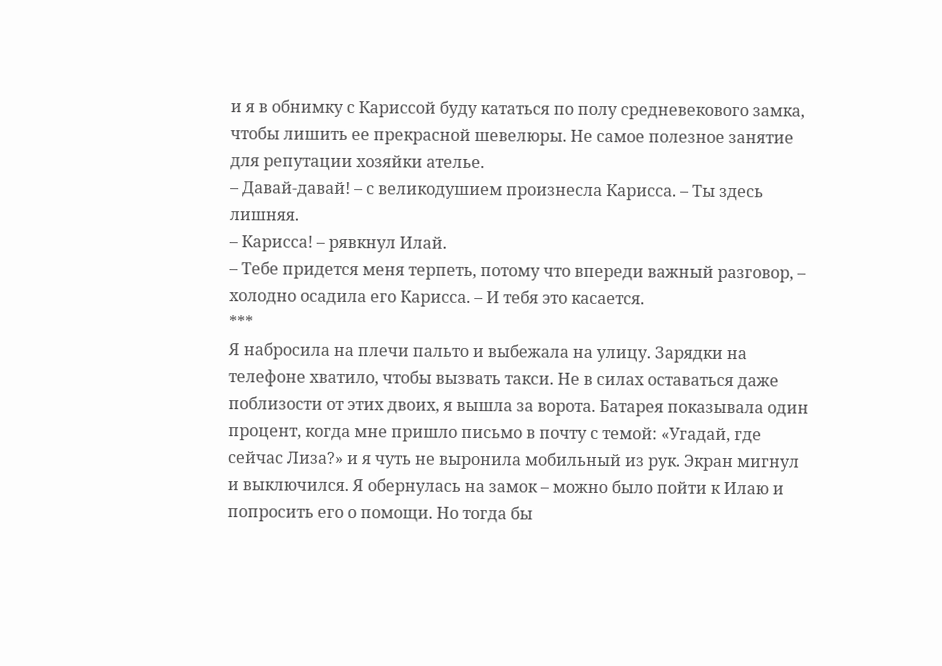и я в обнимку с Кариссой буду кататься по полу средневекового замка, чтобы лишить ее прекрасной шевелюры. Не самое полезное занятие для репутации хозяйки ателье.
– Давай-давай! – с великодушием произнесла Карисса. – Ты здесь лишняя.
– Карисса! – рявкнул Илай.
– Тебе придется меня терпеть, потому что впереди важный разговор, – холодно осадила его Карисса. – И тебя это касается.
***
Я набросила на плечи пальто и выбежала на улицу. Зарядки на телефоне хватило, чтобы вызвать такси. Не в силах оставаться даже поблизости от этих двоих, я вышла за ворота. Батарея показывала один процент, когда мне пришло письмо в почту с темой: «Угадай, где сейчас Лиза?» и я чуть не выронила мобильный из рук. Экран мигнул и выключился. Я обернулась на замок – можно было пойти к Илаю и попросить его о помощи. Но тогда бы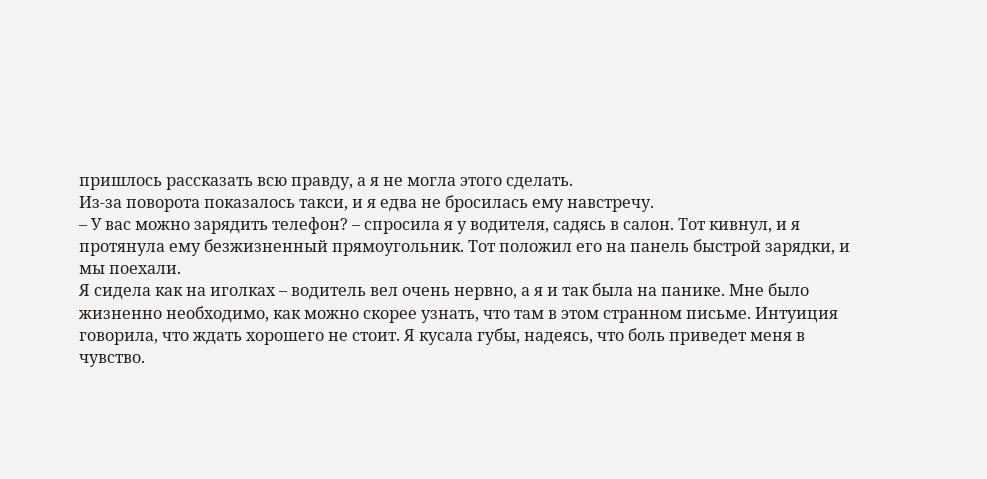пришлось рассказать всю правду, а я не могла этого сделать.
Из-за поворота показалось такси, и я едва не бросилась ему навстречу.
– У вас можно зарядить телефон? – спросила я у водителя, садясь в салон. Тот кивнул, и я протянула ему безжизненный прямоугольник. Тот положил его на панель быстрой зарядки, и мы поехали.
Я сидела как на иголках – водитель вел очень нервно, а я и так была на панике. Мне было жизненно необходимо, как можно скорее узнать, что там в этом странном письме. Интуиция говорила, что ждать хорошего не стоит. Я кусала губы, надеясь, что боль приведет меня в чувство.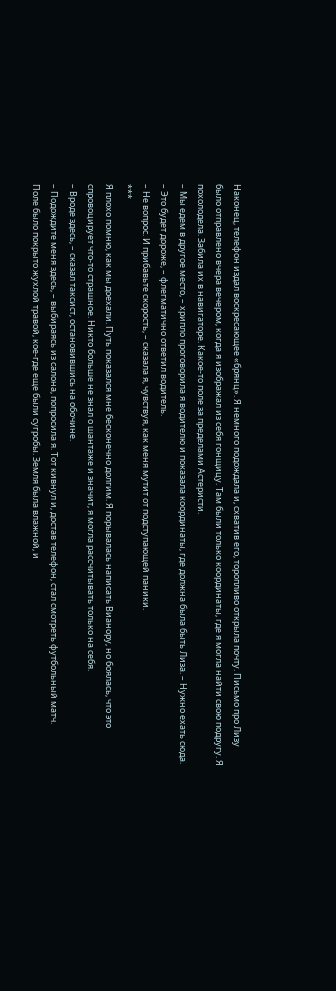Наконец, телефон издал воскресающее «брянц». Я немного подождала и, схватив его, торопливо открыла почту. Письмо про Лизу было отправлено вчера вечером, когда я изображал из себя гонщицу. Там были только координаты, где я могла найти свою подругу. Я похолодела. Забила их в навигаторе. Какое-то поле за пределами Астеристи.
– Мы едем в другое место, – хрипло проговорила я водителю и показала координаты, где должна была быть Лиза. – Нужно ехать сюда.
– Это будет дороже, – флегматично ответил водитель.
– Не вопрос. И прибавьте скорость, – сказала я, чувствуя, как меня мутит от подступающей паники.
***
Я плохо помню, как мы доехали. Путь показался мне бесконечно долгим. Я порывалась написать Вианору, но боялась, что это спровоцирует что-то страшное. Никто больше не знал о шантаже и значит, я могла рассчитывать только на себя.
– Вроде здесь, – сказал таксист, остановившись на обочине.
– Подождите меня здесь, – выбираясь из салона, попросила я. Тот кивнул и, достав телефон, стал смотреть футбольный матч.
Поле было покрыто жухлой травой, кое-где еще были сугробы. Земля была влажной, и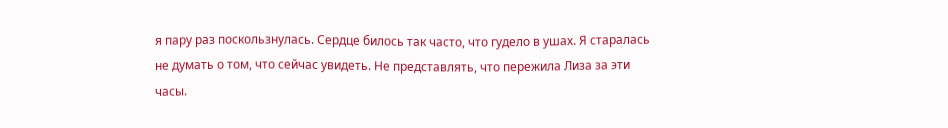я пару раз поскользнулась. Сердце билось так часто, что гудело в ушах. Я старалась не думать о том, что сейчас увидеть. Не представлять, что пережила Лиза за эти часы.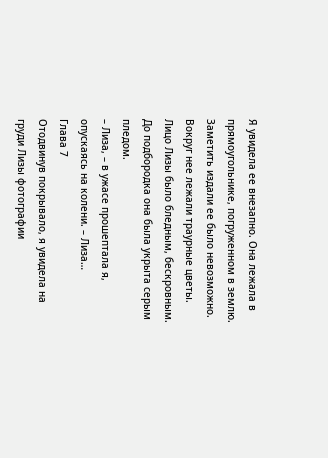Я увидела ее внезапно. Она лежала в прямоугольнике, погруженном в землю. Заметить издали ее было невозможно. Вокруг нее лежали траурные цветы. Лицо Лизы было бледным, бескровным. До подбородка она была укрыта серым пледом.
– Лиза, – в ужасе прошептала я, опускаясь на колени. – Лиза…
Глава 7
Отодвинув покрывало, я увидела на груди Лизы фотографии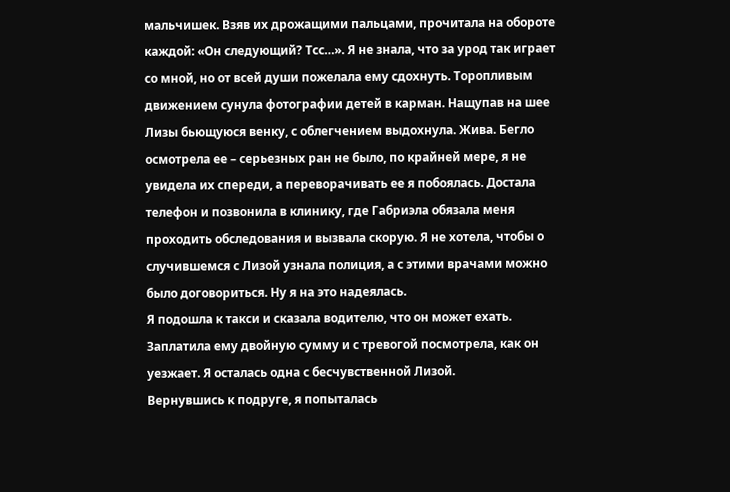мальчишек. Взяв их дрожащими пальцами, прочитала на обороте каждой: «Он следующий? Тсс…». Я не знала, что за урод так играет со мной, но от всей души пожелала ему сдохнуть. Торопливым движением сунула фотографии детей в карман. Нащупав на шее Лизы бьющуюся венку, с облегчением выдохнула. Жива. Бегло осмотрела ее – серьезных ран не было, по крайней мере, я не увидела их спереди, а переворачивать ее я побоялась. Достала телефон и позвонила в клинику, где Габриэла обязала меня проходить обследования и вызвала скорую. Я не хотела, чтобы о случившемся с Лизой узнала полиция, а с этими врачами можно было договориться. Ну я на это надеялась.
Я подошла к такси и сказала водителю, что он может ехать. Заплатила ему двойную сумму и с тревогой посмотрела, как он уезжает. Я осталась одна с бесчувственной Лизой.
Вернувшись к подруге, я попыталась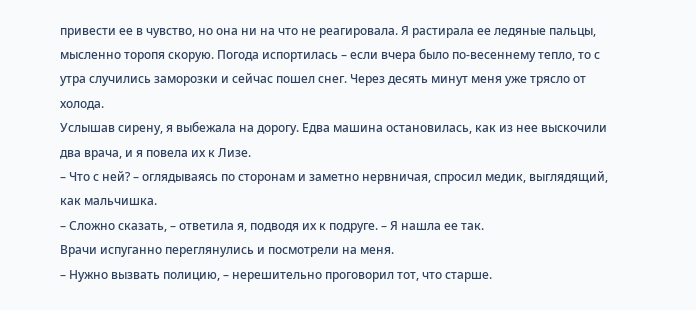привести ее в чувство, но она ни на что не реагировала. Я растирала ее ледяные пальцы, мысленно торопя скорую. Погода испортилась – если вчера было по-весеннему тепло, то с утра случились заморозки и сейчас пошел снег. Через десять минут меня уже трясло от холода.
Услышав сирену, я выбежала на дорогу. Едва машина остановилась, как из нее выскочили два врача, и я повела их к Лизе.
– Что с ней? – оглядываясь по сторонам и заметно нервничая, спросил медик, выглядящий, как мальчишка.
– Сложно сказать, – ответила я, подводя их к подруге. – Я нашла ее так.
Врачи испуганно переглянулись и посмотрели на меня.
– Нужно вызвать полицию, – нерешительно проговорил тот, что старше.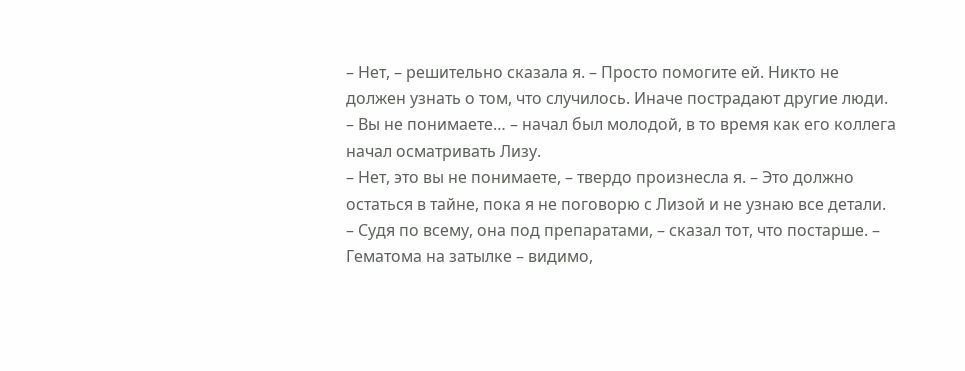– Нет, – решительно сказала я. – Просто помогите ей. Никто не должен узнать о том, что случилось. Иначе пострадают другие люди.
– Вы не понимаете… – начал был молодой, в то время как его коллега начал осматривать Лизу.
– Нет, это вы не понимаете, – твердо произнесла я. – Это должно остаться в тайне, пока я не поговорю с Лизой и не узнаю все детали.
– Судя по всему, она под препаратами, – сказал тот, что постарше. – Гематома на затылке – видимо,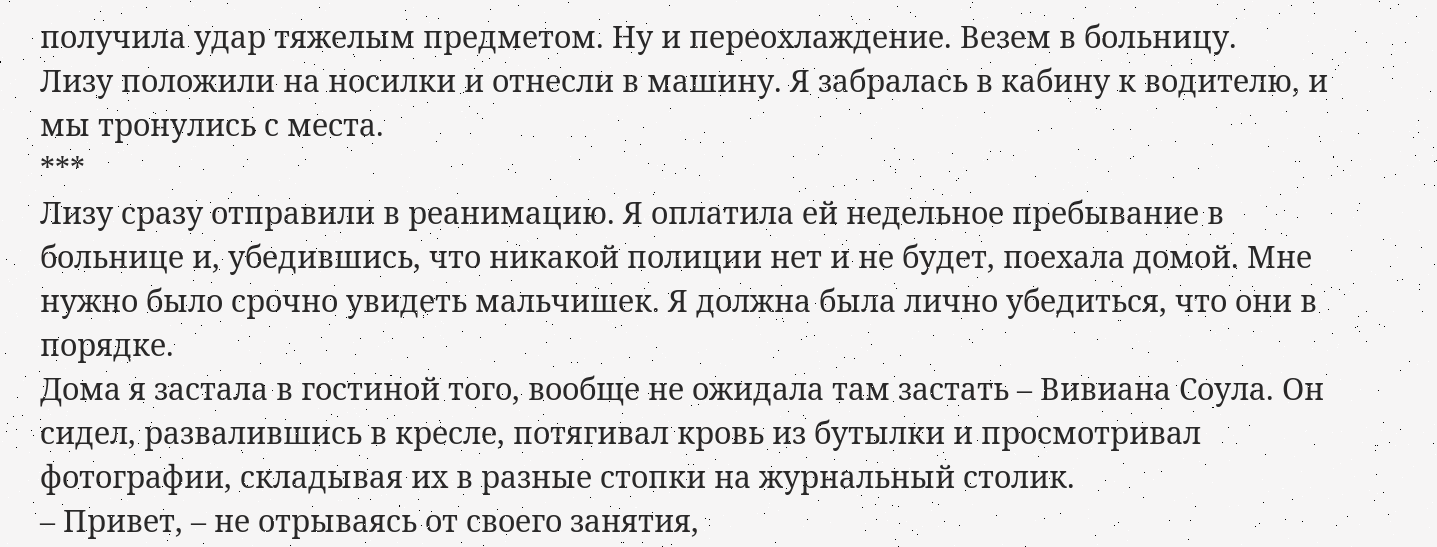получила удар тяжелым предметом. Ну и переохлаждение. Везем в больницу.
Лизу положили на носилки и отнесли в машину. Я забралась в кабину к водителю, и мы тронулись с места.
***
Лизу сразу отправили в реанимацию. Я оплатила ей недельное пребывание в больнице и, убедившись, что никакой полиции нет и не будет, поехала домой. Мне нужно было срочно увидеть мальчишек. Я должна была лично убедиться, что они в порядке.
Дома я застала в гостиной того, вообще не ожидала там застать – Вивиана Соула. Он сидел, развалившись в кресле, потягивал кровь из бутылки и просмотривал фотографии, складывая их в разные стопки на журнальный столик.
– Привет, – не отрываясь от своего занятия,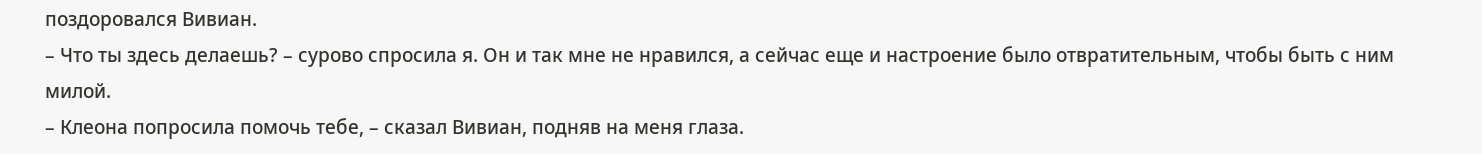поздоровался Вивиан.
– Что ты здесь делаешь? – сурово спросила я. Он и так мне не нравился, а сейчас еще и настроение было отвратительным, чтобы быть с ним милой.
– Клеона попросила помочь тебе, – сказал Вивиан, подняв на меня глаза.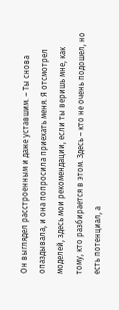Он выглядел расстроенным и даже уставшим. – Ты снова опаздывала, и она попросила приехать меня. Я отсмотрел моделей, здесь мои рекомендации, если ты веришь мне, как тому, кто разбирается в этом. Здесь – кто не очень подошел, но есть потенциал, а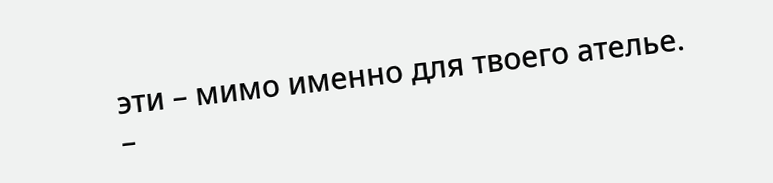эти – мимо именно для твоего ателье.
–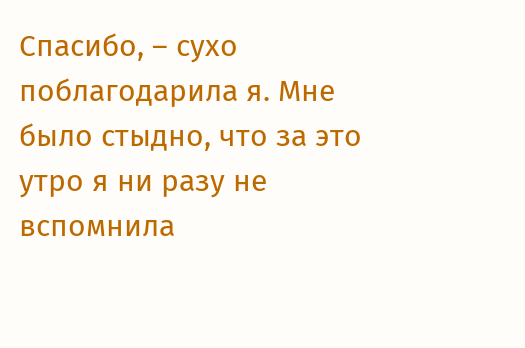Спасибо, – сухо поблагодарила я. Мне было стыдно, что за это утро я ни разу не вспомнила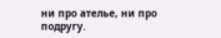ни про ателье, ни про подругу.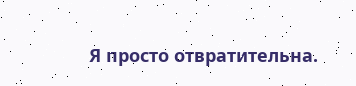Я просто отвратительна.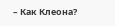– Как Клеона?